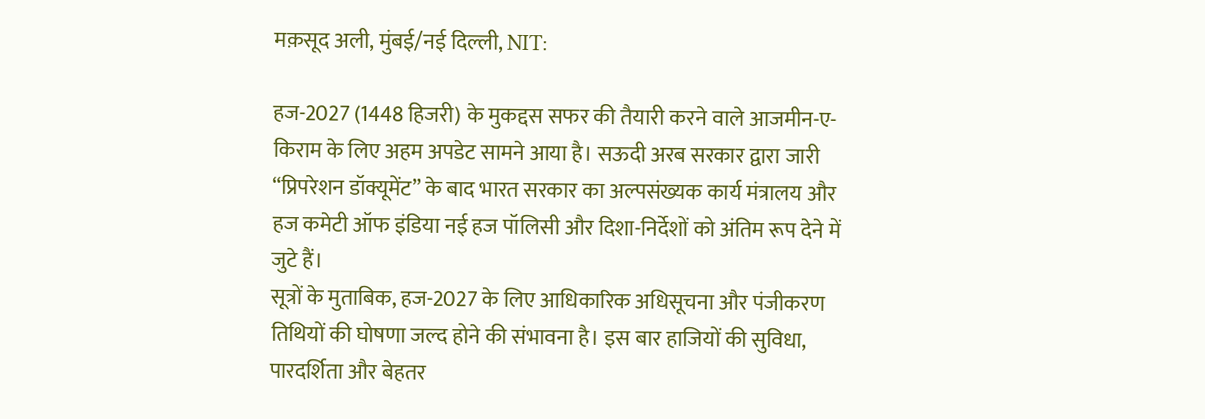मक़सूद अली, मुंबई/नई दिल्ली, NIT:

हज-2027 (1448 हिजरी) के मुकद्दस सफर की तैयारी करने वाले आजमीन-ए-किराम के लिए अहम अपडेट सामने आया है। सऊदी अरब सरकार द्वारा जारी “प्रिपरेशन डॉक्यूमेंट” के बाद भारत सरकार का अल्पसंख्यक कार्य मंत्रालय और हज कमेटी ऑफ इंडिया नई हज पॉलिसी और दिशा-निर्देशों को अंतिम रूप देने में जुटे हैं।
सूत्रों के मुताबिक, हज-2027 के लिए आधिकारिक अधिसूचना और पंजीकरण तिथियों की घोषणा जल्द होने की संभावना है। इस बार हाजियों की सुविधा, पारदर्शिता और बेहतर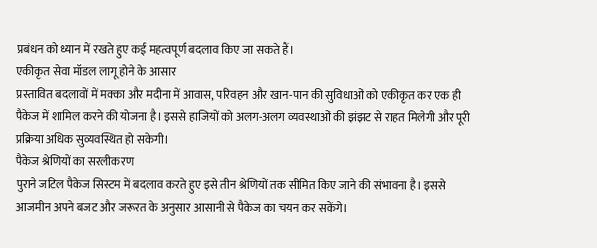प्रबंधन को ध्यान में रखते हुए कई महत्वपूर्ण बदलाव किए जा सकते हैं।
एकीकृत सेवा मॉडल लागू होने के आसार
प्रस्तावित बदलावों में मक्का और मदीना में आवास, परिवहन और खान-पान की सुविधाओं को एकीकृत कर एक ही पैकेज में शामिल करने की योजना है। इससे हाजियों को अलग-अलग व्यवस्थाओं की झंझट से राहत मिलेगी और पूरी प्रक्रिया अधिक सुव्यवस्थित हो सकेगी।
पैकेज श्रेणियों का सरलीकरण
पुराने जटिल पैकेज सिस्टम में बदलाव करते हुए इसे तीन श्रेणियों तक सीमित किए जाने की संभावना है। इससे आजमीन अपने बजट और जरूरत के अनुसार आसानी से पैकेज का चयन कर सकेंगे।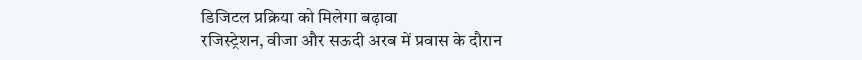डिजिटल प्रक्रिया को मिलेगा बढ़ावा
रजिस्ट्रेशन, वीजा और सऊदी अरब में प्रवास के दौरान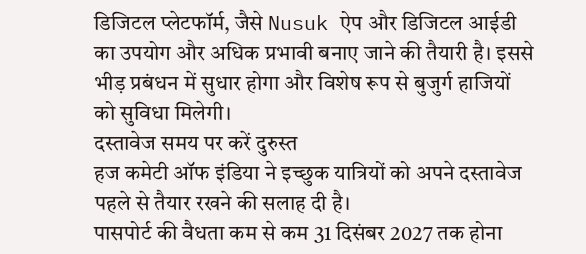डिजिटल प्लेटफॉर्म, जैसे Nusuk ऐप और डिजिटल आईडी का उपयोग और अधिक प्रभावी बनाए जाने की तैयारी है। इससे भीड़ प्रबंधन में सुधार होगा और विशेष रूप से बुजुर्ग हाजियों को सुविधा मिलेगी।
दस्तावेज समय पर करें दुरुस्त
हज कमेटी ऑफ इंडिया ने इच्छुक यात्रियों को अपने दस्तावेज पहले से तैयार रखने की सलाह दी है।
पासपोर्ट की वैधता कम से कम 31 दिसंबर 2027 तक होना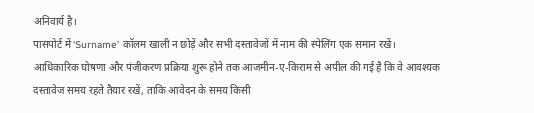अनिवार्य है।
पासपोर्ट में ‘Surname’ कॉलम खाली न छोड़ें और सभी दस्तावेजों में नाम की स्पेलिंग एक समान रखें।
आधिकारिक घोषणा और पंजीकरण प्रक्रिया शुरू होने तक आजमीन-ए-किराम से अपील की गई है कि वे आवश्यक दस्तावेज समय रहते तैयार रखें, ताकि आवेदन के समय किसी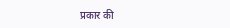प्रकार की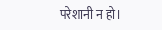परेशानी न हो।